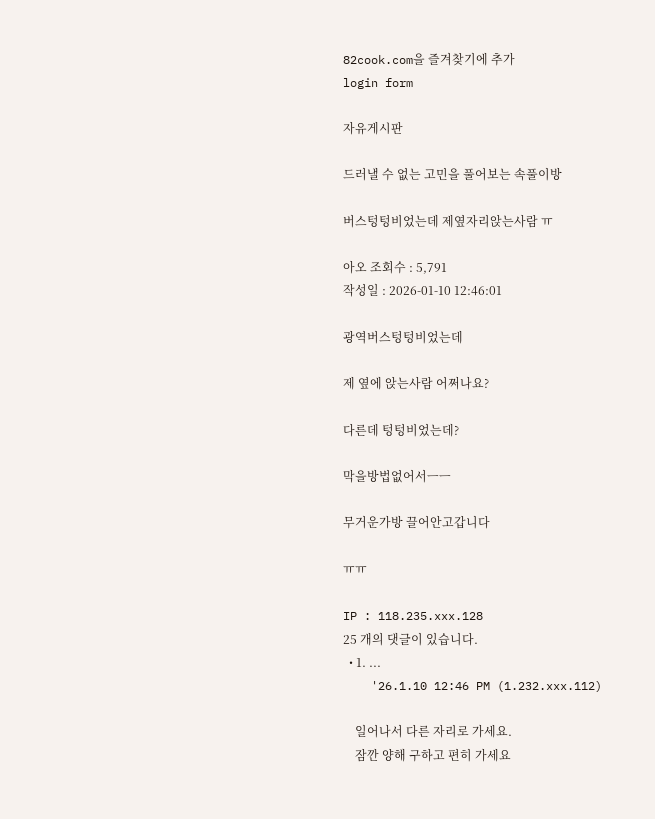82cook.com을 즐겨찾기에 추가
login form

자유게시판

드러낼 수 없는 고민을 풀어보는 속풀이방

버스텅텅비었는데 제옆자리앉는사람 ㅠ

아오 조회수 : 5,791
작성일 : 2026-01-10 12:46:01

광역버스텅텅비었는데

제 옆에 앉는사람 어쩌나요?

다른데 텅텅비었는데?

막을방법없어서ㅡㅡ

무거운가방 끌어안고갑니다

ㅠㅠ

IP : 118.235.xxx.128
25 개의 댓글이 있습니다.
  • 1. ...
    '26.1.10 12:46 PM (1.232.xxx.112)

    일어나서 다른 자리로 가세요.
    잠깐 양해 구하고 편히 가세요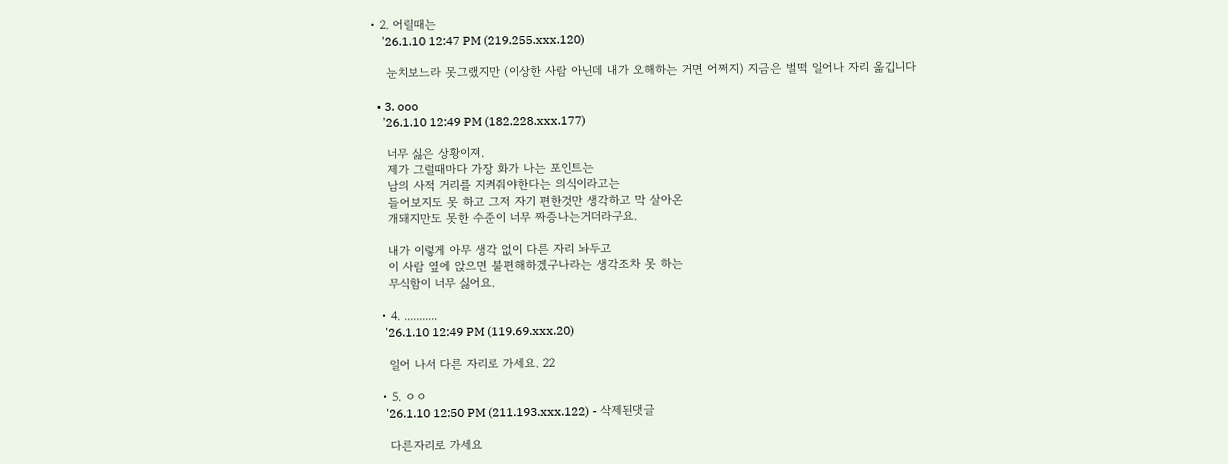• 2. 어릴때는
    '26.1.10 12:47 PM (219.255.xxx.120)

    눈치보느라 못그랬지만 (이상한 사람 아닌데 내가 오해하는 거면 어쩌지) 지금은 벌떡 일어나 자리 옮깁니다

  • 3. ooo
    '26.1.10 12:49 PM (182.228.xxx.177)

    너무 싫은 상황이져.
    제가 그럴때마다 가장 화가 나는 포인트는
    남의 사적 거리를 지켜줘야한다는 의식이라고는
    들어보지도 못 하고 그저 자기 편한것만 생각하고 막 살아온
    개돼지만도 못한 수준이 너무 짜증나는거더라구요.

    내가 이렇게 아무 생각 없이 다른 자리 놔두고
    이 사람 옆에 앉으면 불편해하겠구나라는 생각조차 못 하는
    무식함이 너무 싫어요.

  • 4. ...........
    '26.1.10 12:49 PM (119.69.xxx.20)

    일어 나서 다른 자리로 가세요. 22

  • 5. ㅇㅇ
    '26.1.10 12:50 PM (211.193.xxx.122) - 삭제된댓글

    다른자리로 가세요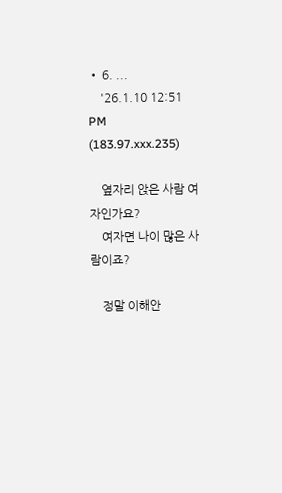• 6. ...
    '26.1.10 12:51 PM (183.97.xxx.235)

    옆자리 앉은 사람 여자인가요?
    여자면 나이 많은 사람이죠?

    정말 이해안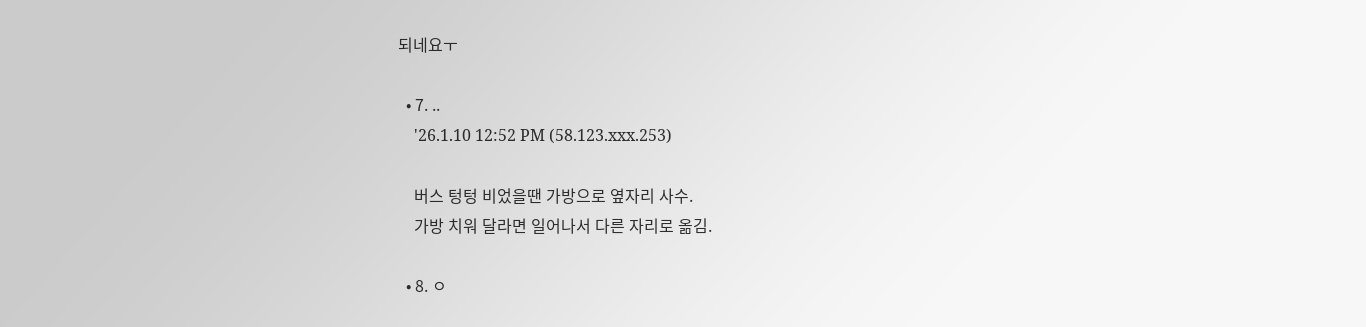되네요ㅜ

  • 7. ..
    '26.1.10 12:52 PM (58.123.xxx.253)

    버스 텅텅 비었을땐 가방으로 옆자리 사수.
    가방 치워 달라면 일어나서 다른 자리로 옮김.

  • 8. ㅇ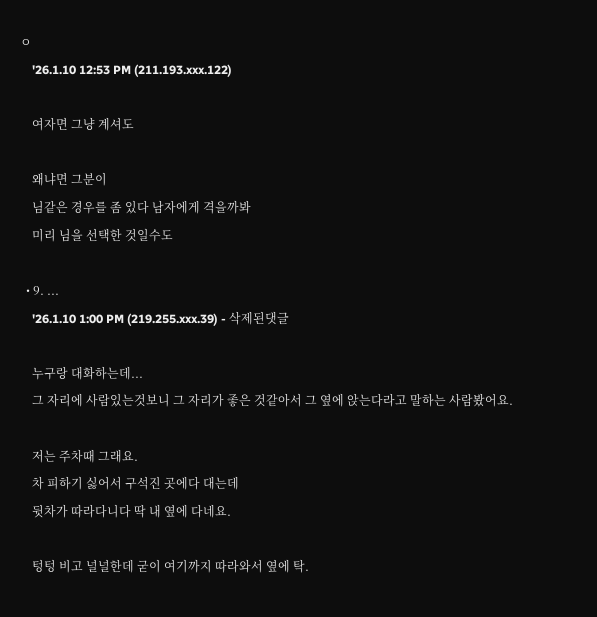ㅇ
    '26.1.10 12:53 PM (211.193.xxx.122)

    여자면 그냥 계셔도

    왜냐면 그분이
    님같은 경우를 좀 있다 남자에게 격을까봐
    미리 님을 선택한 것일수도

  • 9. ...
    '26.1.10 1:00 PM (219.255.xxx.39) - 삭제된댓글

    누구랑 대화하는데...
    그 자리에 사람있는것보니 그 자리가 좋은 것같아서 그 옆에 앉는다라고 말하는 사람봤어요.

    저는 주차때 그래요.
    차 피하기 싫어서 구석진 곳에다 대는데
    뒷차가 따라다니다 딱 내 옆에 다네요.

    텅텅 비고 널널한데 굳이 여기까지 따라와서 옆에 탁.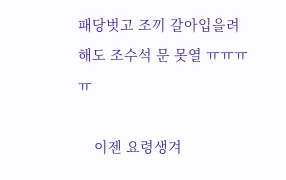패당벗고 조끼 갈아입을려해도 조수석 문 못열 ㅠㅠㅠㅠ

    이젠 요령생겨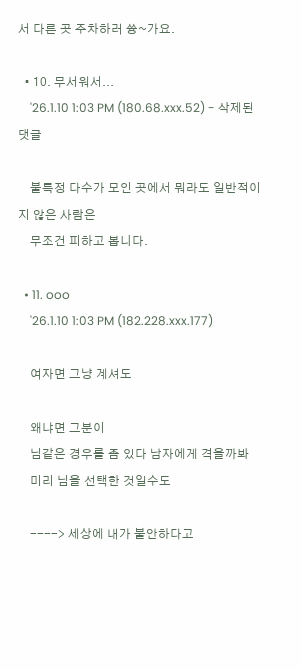서 다른 곳 주차하러 쓩~가요.

  • 10. 무서워서...
    '26.1.10 1:03 PM (180.68.xxx.52) - 삭제된댓글

    불특정 다수가 모인 곳에서 뭐라도 일반적이지 않은 사람은
    무조건 피하고 봅니다.

  • 11. ooo
    '26.1.10 1:03 PM (182.228.xxx.177)

    여자면 그냥 계셔도

    왜냐면 그분이
    님같은 경우를 좀 있다 남자에게 격을까봐
    미리 님을 선택한 것일수도

    ----> 세상에 내가 불안하다고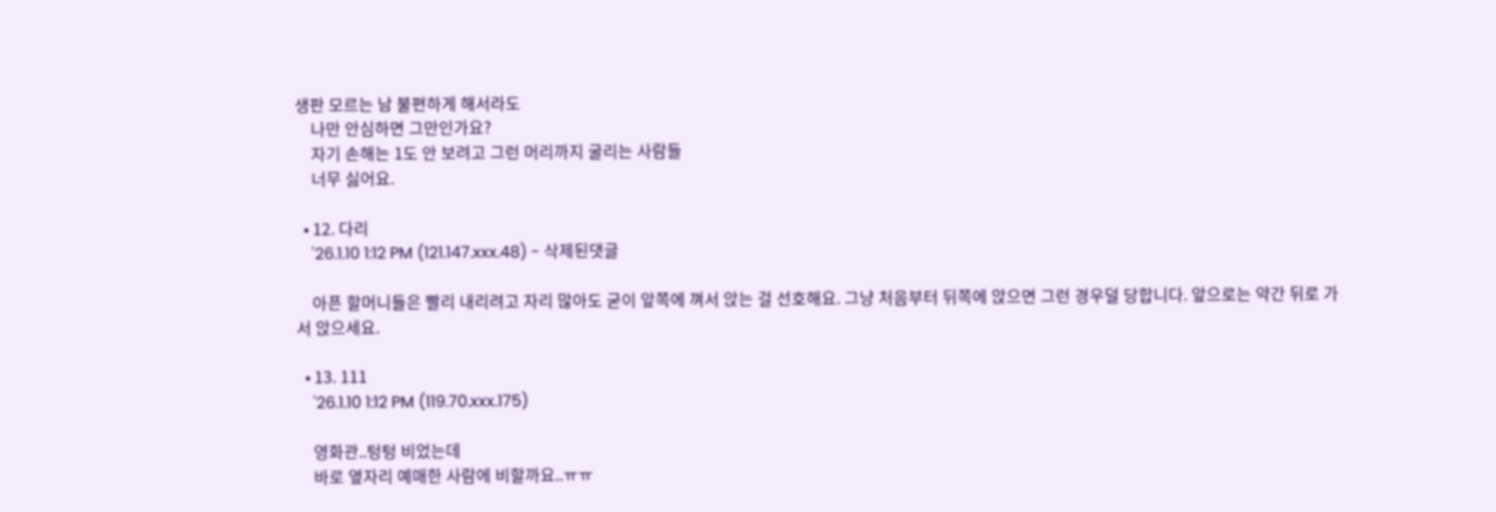생판 모르는 남 불편하게 해서라도
    나만 안심하면 그만인가요?
    자기 손해는 1도 안 보려고 그런 머리까지 굴리는 사람들
    너무 싫어요.

  • 12. 다리
    '26.1.10 1:12 PM (121.147.xxx.48) - 삭제된댓글

    아픈 할머니들은 빨리 내리려고 자리 많아도 굳이 앞쪽에 껴서 앉는 걸 선호해요. 그냥 처음부터 뒤쪽에 앉으면 그런 경우덜 당합니다. 앞으로는 약간 뒤로 가서 앉으세요.

  • 13. 111
    '26.1.10 1:12 PM (119.70.xxx.175)

    영화관..텅텅 비었는데
    바로 옆자리 예매한 사람에 비할까요..ㅠㅠ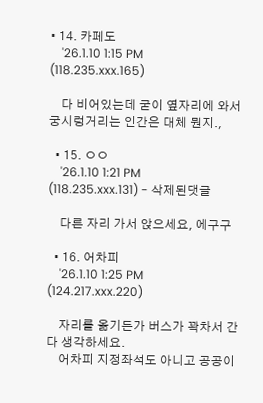• 14. 카페도
    '26.1.10 1:15 PM (118.235.xxx.165)

    다 비어있는데 굳이 옆자리에 와서 궁시렁거리는 인간은 대체 뭔지.,

  • 15. ㅇㅇ
    '26.1.10 1:21 PM (118.235.xxx.131) - 삭제된댓글

    다른 자리 가서 앉으세요, 에구구

  • 16. 어차피
    '26.1.10 1:25 PM (124.217.xxx.220)

    자리를 옮기든가 버스가 꽉차서 간다 생각하세요.
    어차피 지정좌석도 아니고 공공이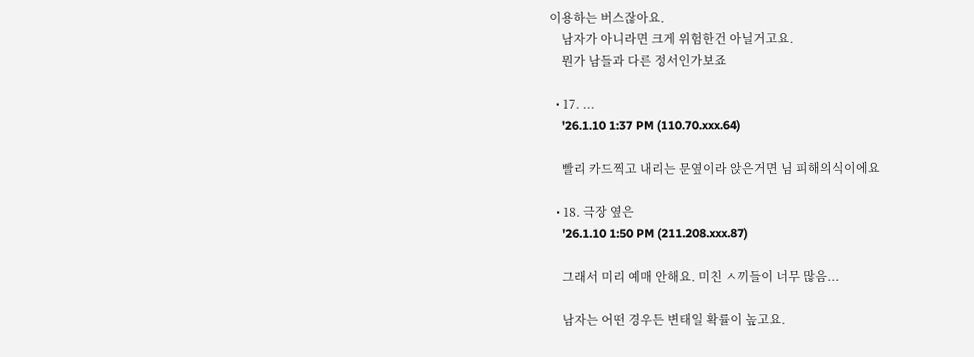이용하는 버스잖아요.
    남자가 아니라면 크게 위험한건 아닐거고요.
    뭔가 남들과 다른 정서인가보죠

  • 17. ...
    '26.1.10 1:37 PM (110.70.xxx.64)

    빨리 카드찍고 내리는 문옆이라 앉은거면 님 피해의식이에요

  • 18. 극장 옆은
    '26.1.10 1:50 PM (211.208.xxx.87)

    그래서 미리 예매 안해요. 미친 ㅅ끼들이 너무 많음...

    남자는 어떤 경우든 변태일 확률이 높고요.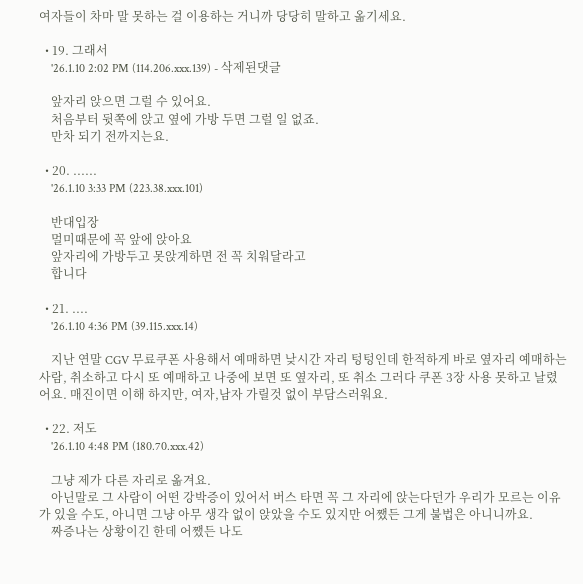여자들이 차마 말 못하는 걸 이용하는 거니까 당당히 말하고 옮기세요.

  • 19. 그래서
    '26.1.10 2:02 PM (114.206.xxx.139) - 삭제된댓글

    앞자리 앉으면 그럴 수 있어요.
    처음부터 뒷쪽에 앉고 옆에 가방 두면 그럴 일 없죠.
    만차 되기 전까지는요.

  • 20. ......
    '26.1.10 3:33 PM (223.38.xxx.101)

    반대입장
    멀미때문에 꼭 앞에 앉아요
    앞자리에 가방두고 못앉게하면 전 꼭 치워달라고
    합니다

  • 21. ....
    '26.1.10 4:36 PM (39.115.xxx.14)

    지난 연말 CGV 무료쿠폰 사용해서 예매하면 낮시간 자리 텅텅인데 한적하게 바로 옆자리 예매하는 사람, 취소하고 다시 또 예매하고 나중에 보면 또 옆자리, 또 취소 그러다 쿠폰 3장 사용 못하고 날렸어요. 매진이면 이해 하지만, 여자,남자 가릴것 없이 부담스러워요.

  • 22. 저도
    '26.1.10 4:48 PM (180.70.xxx.42)

    그냥 제가 다른 자리로 옮겨요.
    아닌말로 그 사람이 어떤 강박증이 있어서 버스 타면 꼭 그 자리에 앉는다던가 우리가 모르는 이유가 있을 수도, 아니면 그냥 아무 생각 없이 앉았을 수도 있지만 어쨌든 그게 불법은 아니니까요.
    짜증나는 상황이긴 한데 어쨌든 나도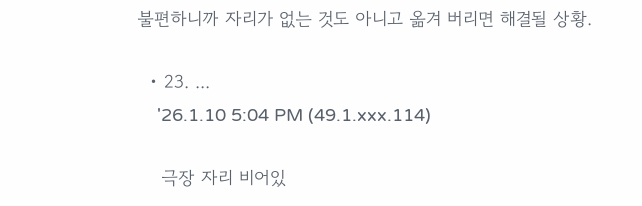불편하니까 자리가 없는 것도 아니고 옮겨 버리면 해결될 상황.

  • 23. ...
    '26.1.10 5:04 PM (49.1.xxx.114)

    극장 자리 비어있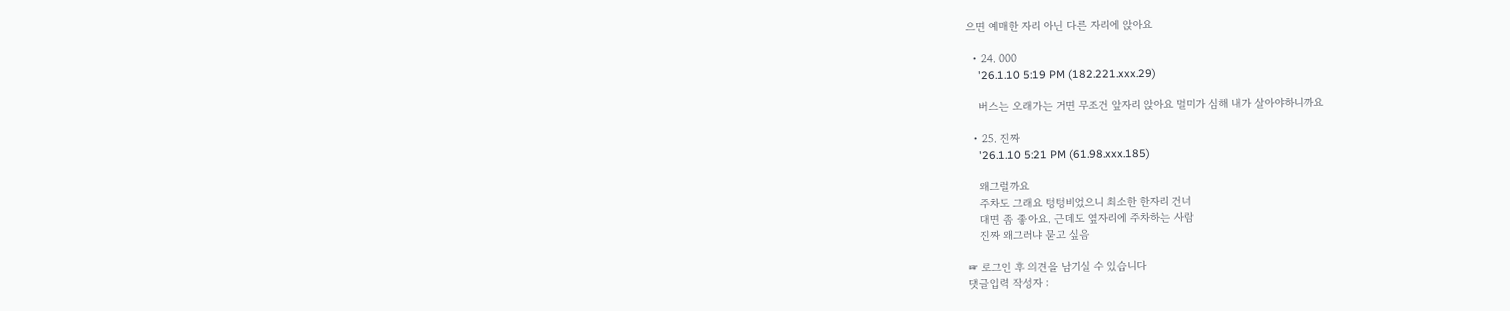으면 예매한 자리 아닌 다른 자리에 앉아요

  • 24. 000
    '26.1.10 5:19 PM (182.221.xxx.29)

    버스는 오래가는 거면 무조건 앞자리 앉아요 멀미가 심해 내가 살아야하니까요

  • 25. 진짜
    '26.1.10 5:21 PM (61.98.xxx.185)

    왜그럴까요
    주차도 그래요 텅텅비었으니 최소한 한자리 건너
    대면 좀 좋아요. 근데도 옆자리에 주차하는 사람
    진짜 왜그러냐 묻고 싶음

☞ 로그인 후 의견을 남기실 수 있습니다
댓글입력 작성자 :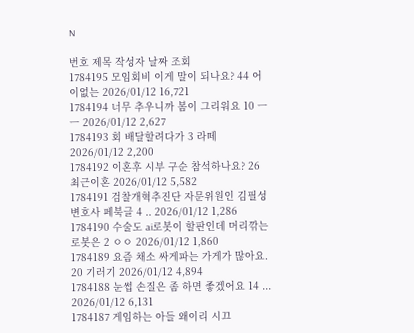N

번호 제목 작성자 날짜 조회
1784195 모임회비 이게 말이 되나요? 44 어이없는 2026/01/12 16,721
1784194 너무 추우니까 봄이 그리워요 10 ㅡㅡ 2026/01/12 2,627
1784193 회 배달할려다가 3 라떼 2026/01/12 2,200
1784192 이혼후 시부 구순 참석하나요? 26 최근이혼 2026/01/12 5,582
1784191 검찰개혁추진단 자문위원인 김필성 변호사 페북글 4 .. 2026/01/12 1,286
1784190 수술도 ai로봇이 할판인데 머리깎는 로봇은 2 ㅇㅇ 2026/01/12 1,860
1784189 요즘 채소 싸게파는 가게가 많아요. 20 기러기 2026/01/12 4,894
1784188 눈썹 손질은 좀 하면 좋겠어요 14 ... 2026/01/12 6,131
1784187 게임하는 아들 왜이리 시끄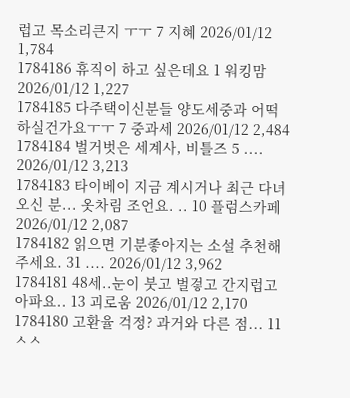럽고 목소리큰지 ㅜㅜ 7 지혜 2026/01/12 1,784
1784186 휴직이 하고 싶은데요 1 워킹맘 2026/01/12 1,227
1784185 다주택이신분들 양도세중과 어떡하실건가요ㅜㅜ 7 중과세 2026/01/12 2,484
1784184 벌거벗은 세계사, 비틀즈 5 .... 2026/01/12 3,213
1784183 타이베이 지금 계시거나 최근 다녀오신 분... 옷차림 조언요. .. 10 플럼스카페 2026/01/12 2,087
1784182 읽으면 기분좋아지는 소설 추천해주세요. 31 .... 2026/01/12 3,962
1784181 48세..눈이 붓고 벌겋고 간지럽고 아파요.. 13 괴로움 2026/01/12 2,170
1784180 고환율 걱정? 과거와 다른 점... 11 ㅅㅅ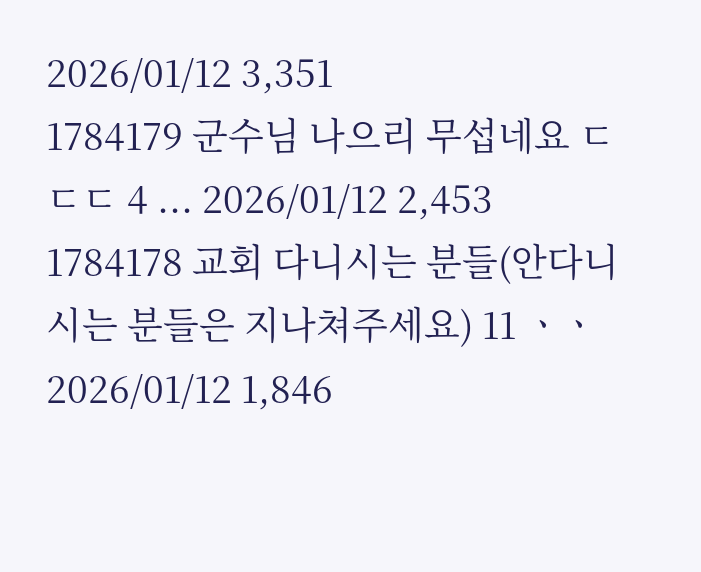2026/01/12 3,351
1784179 군수님 나으리 무섭네요 ㄷㄷㄷ 4 ... 2026/01/12 2,453
1784178 교회 다니시는 분들(안다니시는 분들은 지나쳐주세요) 11 ㆍㆍ 2026/01/12 1,846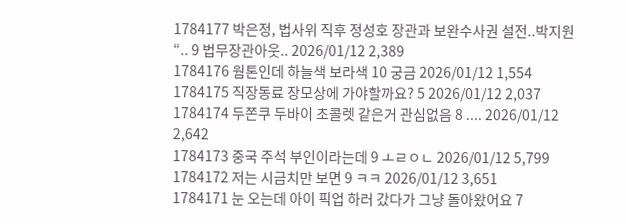1784177 박은정, 법사위 직후 정성호 장관과 보완수사권 설전..박지원 “.. 9 법무장관아웃.. 2026/01/12 2,389
1784176 웜톤인데 하늘색 보라색 10 궁금 2026/01/12 1,554
1784175 직장동료 장모상에 가야할까요? 5 2026/01/12 2,037
1784174 두쫀쿠 두바이 초콜렛 같은거 관심없음 8 .... 2026/01/12 2,642
1784173 중국 주석 부인이라는데 9 ㅗㄹㅇㄴ 2026/01/12 5,799
1784172 저는 시금치만 보면 9 ㅋㅋ 2026/01/12 3,651
1784171 눈 오는데 아이 픽업 하러 갔다가 그냥 돌아왔어요 7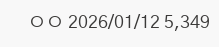ㅇㅇ 2026/01/12 5,349